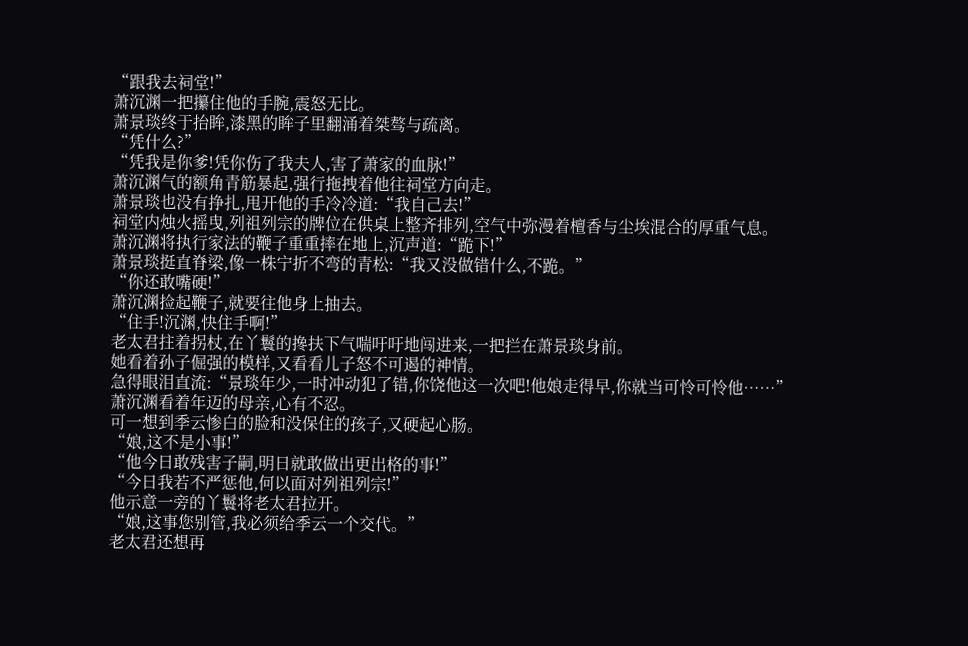“跟我去祠堂!”
萧沉渊一把攥住他的手腕,震怒无比。
萧景琰终于抬眸,漆黑的眸子里翻涌着桀骜与疏离。
“凭什么?”
“凭我是你爹!凭你伤了我夫人,害了萧家的血脉!”
萧沉渊气的额角青筋暴起,强行拖拽着他往祠堂方向走。
萧景琰也没有挣扎,甩开他的手冷冷道:“我自己去!”
祠堂内烛火摇曳,列祖列宗的牌位在供桌上整齐排列,空气中弥漫着檀香与尘埃混合的厚重气息。
萧沉渊将执行家法的鞭子重重摔在地上,沉声道:“跪下!”
萧景琰挺直脊梁,像一株宁折不弯的青松:“我又没做错什么,不跪。”
“你还敢嘴硬!”
萧沉渊捡起鞭子,就要往他身上抽去。
“住手!沉渊,快住手啊!”
老太君拄着拐杖,在丫鬟的搀扶下气喘吁吁地闯进来,一把拦在萧景琰身前。
她看着孙子倔强的模样,又看看儿子怒不可遏的神情。
急得眼泪直流:“景琰年少,一时冲动犯了错,你饶他这一次吧!他娘走得早,你就当可怜可怜他……”
萧沉渊看着年迈的母亲,心有不忍。
可一想到季云惨白的脸和没保住的孩子,又硬起心肠。
“娘,这不是小事!”
“他今日敢残害子嗣,明日就敢做出更出格的事!”
“今日我若不严惩他,何以面对列祖列宗!”
他示意一旁的丫鬟将老太君拉开。
“娘,这事您别管,我必须给季云一个交代。”
老太君还想再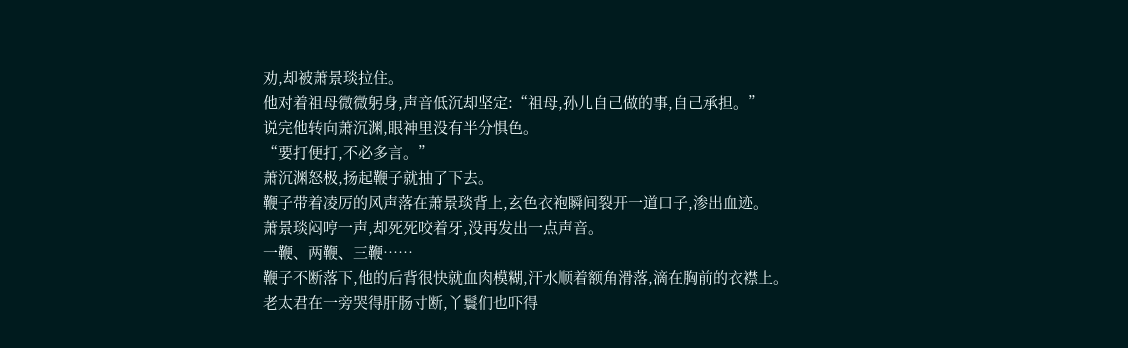劝,却被萧景琰拉住。
他对着祖母微微躬身,声音低沉却坚定:“祖母,孙儿自己做的事,自己承担。”
说完他转向萧沉渊,眼神里没有半分惧色。
“要打便打,不必多言。”
萧沉渊怒极,扬起鞭子就抽了下去。
鞭子带着凌厉的风声落在萧景琰背上,玄色衣袍瞬间裂开一道口子,渗出血迹。
萧景琰闷哼一声,却死死咬着牙,没再发出一点声音。
一鞭、两鞭、三鞭……
鞭子不断落下,他的后背很快就血肉模糊,汗水顺着额角滑落,滴在胸前的衣襟上。
老太君在一旁哭得肝肠寸断,丫鬟们也吓得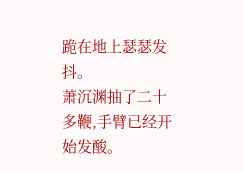跪在地上瑟瑟发抖。
萧沉渊抽了二十多鞭,手臂已经开始发酸。